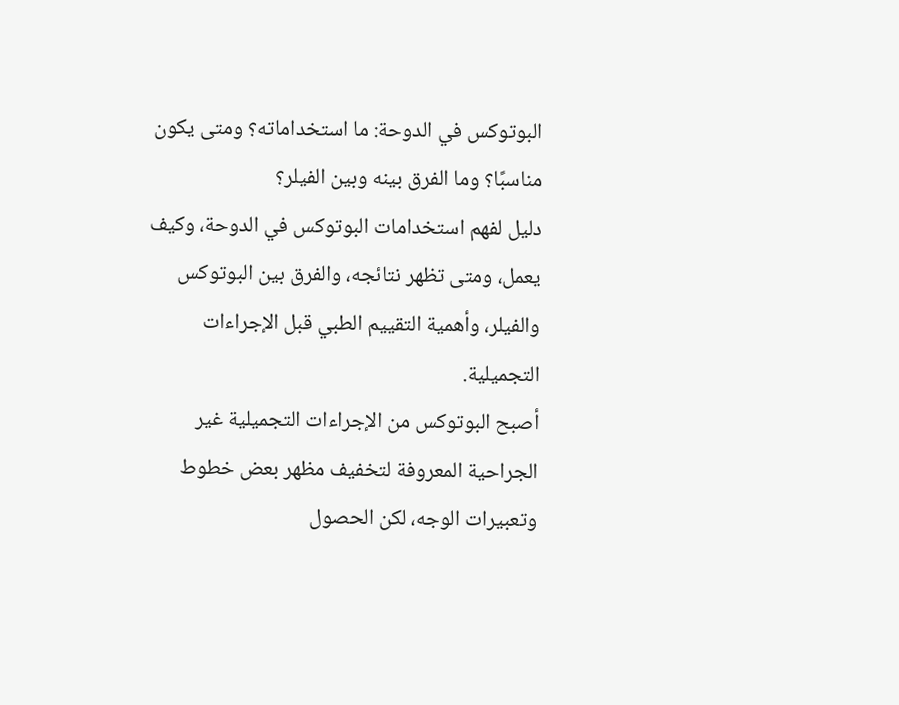البوتوكس في الدوحة: ما استخداماته؟ ومتى يكون مناسبًا؟ وما الفرق بينه وبين الفيلر؟
دليل لفهم استخدامات البوتوكس في الدوحة، وكيف يعمل، ومتى تظهر نتائجه، والفرق بين البوتوكس والفيلر، وأهمية التقييم الطبي قبل الإجراءات التجميلية.
أصبح البوتوكس من الإجراءات التجميلية غير الجراحية المعروفة لتخفيف مظهر بعض خطوط وتعبيرات الوجه، لكن الحصول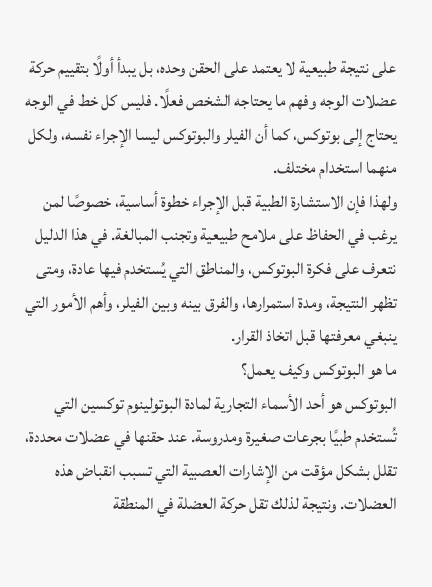على نتيجة طبيعية لا يعتمد على الحقن وحده، بل يبدأ أولًا بتقييم حركة عضلات الوجه وفهم ما يحتاجه الشخص فعلًا. فليس كل خط في الوجه يحتاج إلى بوتوكس، كما أن الفيلر والبوتوكس ليسا الإجراء نفسه، ولكل منهما استخدام مختلف.
ولهذا فإن الاستشارة الطبية قبل الإجراء خطوة أساسية، خصوصًا لمن يرغب في الحفاظ على ملامح طبيعية وتجنب المبالغة. في هذا الدليل نتعرف على فكرة البوتوكس، والمناطق التي يُستخدم فيها عادة، ومتى تظهر النتيجة، ومدة استمرارها، والفرق بينه وبين الفيلر، وأهم الأمور التي ينبغي معرفتها قبل اتخاذ القرار.
ما هو البوتوكس وكيف يعمل؟
البوتوكس هو أحد الأسماء التجارية لمادة البوتولينوم توكسين التي تُستخدم طبيًا بجرعات صغيرة ومدروسة. عند حقنها في عضلات محددة، تقلل بشكل مؤقت من الإشارات العصبية التي تسبب انقباض هذه العضلات. ونتيجة لذلك تقل حركة العضلة في المنطقة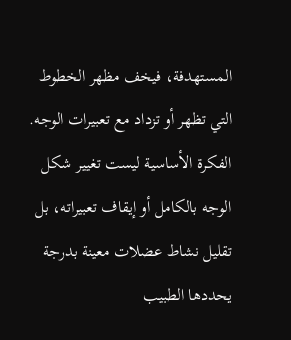المستهدفة، فيخف مظهر الخطوط التي تظهر أو تزداد مع تعبيرات الوجه.
الفكرة الأساسية ليست تغيير شكل الوجه بالكامل أو إيقاف تعبيراته، بل تقليل نشاط عضلات معينة بدرجة يحددها الطبيب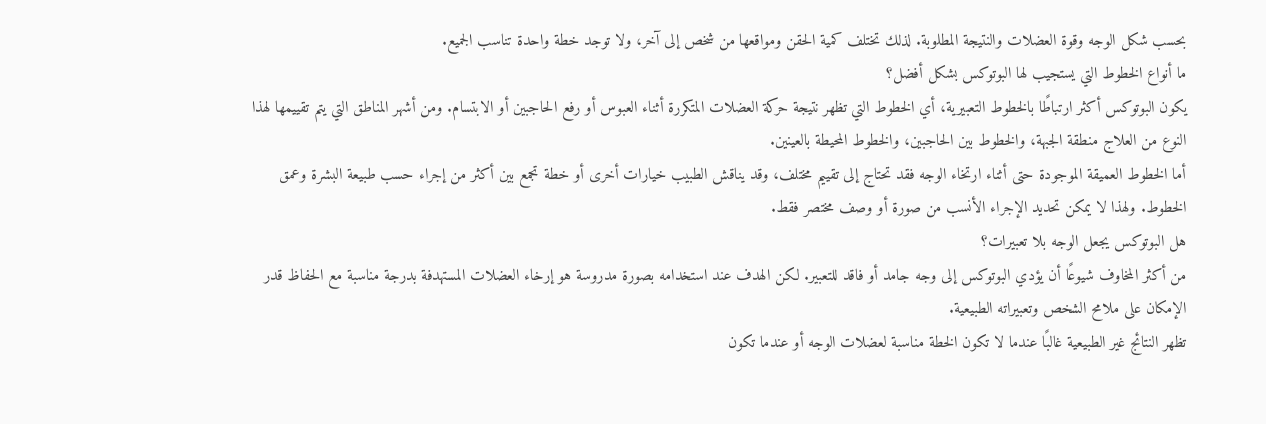بحسب شكل الوجه وقوة العضلات والنتيجة المطلوبة. لذلك تختلف كمية الحقن ومواقعها من شخص إلى آخر، ولا توجد خطة واحدة تناسب الجميع.
ما أنواع الخطوط التي يستجيب لها البوتوكس بشكل أفضل؟
يكون البوتوكس أكثر ارتباطًا بالخطوط التعبيرية، أي الخطوط التي تظهر نتيجة حركة العضلات المتكررة أثناء العبوس أو رفع الحاجبين أو الابتسام. ومن أشهر المناطق التي يتم تقييمها لهذا النوع من العلاج منطقة الجبهة، والخطوط بين الحاجبين، والخطوط المحيطة بالعينين.
أما الخطوط العميقة الموجودة حتى أثناء ارتخاء الوجه فقد تحتاج إلى تقييم مختلف، وقد يناقش الطبيب خيارات أخرى أو خطة تجمع بين أكثر من إجراء حسب طبيعة البشرة وعمق الخطوط. ولهذا لا يمكن تحديد الإجراء الأنسب من صورة أو وصف مختصر فقط.
هل البوتوكس يجعل الوجه بلا تعبيرات؟
من أكثر المخاوف شيوعًا أن يؤدي البوتوكس إلى وجه جامد أو فاقد للتعبير. لكن الهدف عند استخدامه بصورة مدروسة هو إرخاء العضلات المستهدفة بدرجة مناسبة مع الحفاظ قدر الإمكان على ملامح الشخص وتعبيراته الطبيعية.
تظهر النتائج غير الطبيعية غالبًا عندما لا تكون الخطة مناسبة لعضلات الوجه أو عندما تكون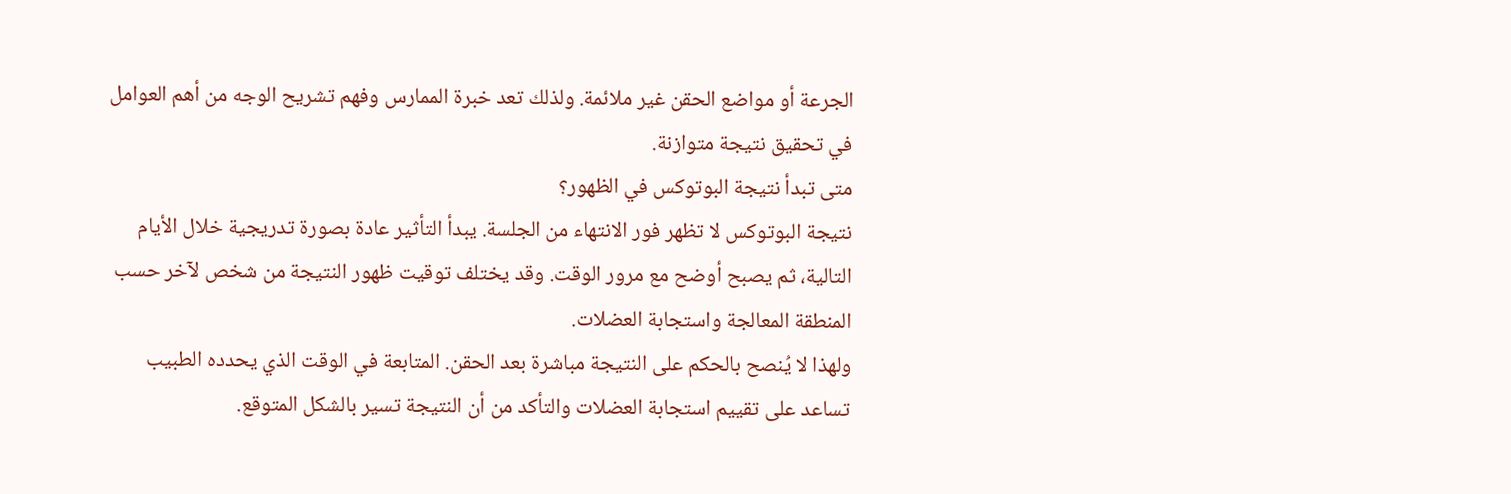الجرعة أو مواضع الحقن غير ملائمة. ولذلك تعد خبرة الممارس وفهم تشريح الوجه من أهم العوامل في تحقيق نتيجة متوازنة.
متى تبدأ نتيجة البوتوكس في الظهور؟
نتيجة البوتوكس لا تظهر فور الانتهاء من الجلسة. يبدأ التأثير عادة بصورة تدريجية خلال الأيام التالية، ثم يصبح أوضح مع مرور الوقت. وقد يختلف توقيت ظهور النتيجة من شخص لآخر حسب المنطقة المعالجة واستجابة العضلات.
ولهذا لا يُنصح بالحكم على النتيجة مباشرة بعد الحقن. المتابعة في الوقت الذي يحدده الطبيب تساعد على تقييم استجابة العضلات والتأكد من أن النتيجة تسير بالشكل المتوقع.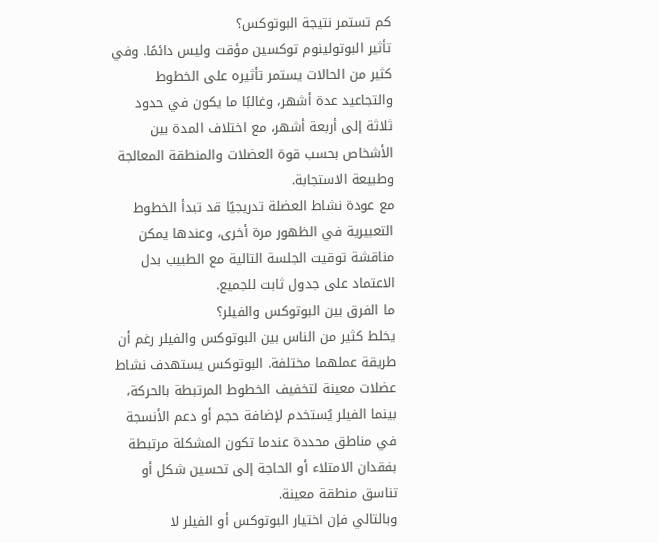كم تستمر نتيجة البوتوكس؟
تأثير البوتولينوم توكسين مؤقت وليس دائمًا. وفي كثير من الحالات يستمر تأثيره على الخطوط والتجاعيد عدة أشهر، وغالبًا ما يكون في حدود ثلاثة إلى أربعة أشهر، مع اختلاف المدة بين الأشخاص بحسب قوة العضلات والمنطقة المعالجة وطبيعة الاستجابة.
مع عودة نشاط العضلة تدريجيًا قد تبدأ الخطوط التعبيرية في الظهور مرة أخرى، وعندها يمكن مناقشة توقيت الجلسة التالية مع الطبيب بدل الاعتماد على جدول ثابت للجميع.
ما الفرق بين البوتوكس والفيلر؟
يخلط كثير من الناس بين البوتوكس والفيلر رغم أن طريقة عملهما مختلفة. البوتوكس يستهدف نشاط عضلات معينة لتخفيف الخطوط المرتبطة بالحركة، بينما الفيلر يُستخدم لإضافة حجم أو دعم الأنسجة في مناطق محددة عندما تكون المشكلة مرتبطة بفقدان الامتلاء أو الحاجة إلى تحسين شكل أو تناسق منطقة معينة.
وبالتالي فإن اختيار البوتوكس أو الفيلر لا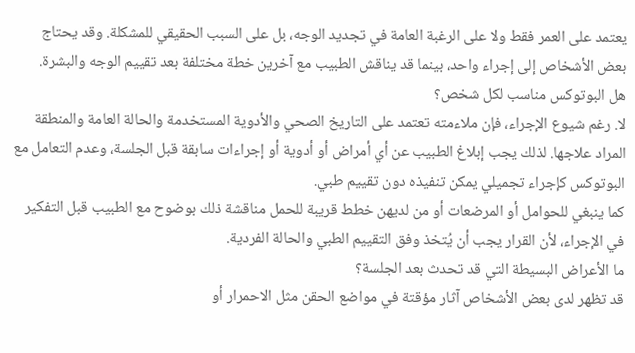يعتمد على العمر فقط ولا على الرغبة العامة في تجديد الوجه، بل على السبب الحقيقي للمشكلة. وقد يحتاج بعض الأشخاص إلى إجراء واحد، بينما قد يناقش الطبيب مع آخرين خطة مختلفة بعد تقييم الوجه والبشرة.
هل البوتوكس مناسب لكل شخص؟
لا. رغم شيوع الإجراء، فإن ملاءمته تعتمد على التاريخ الصحي والأدوية المستخدمة والحالة العامة والمنطقة المراد علاجها. لذلك يجب إبلاغ الطبيب عن أي أمراض أو أدوية أو إجراءات سابقة قبل الجلسة، وعدم التعامل مع البوتوكس كإجراء تجميلي يمكن تنفيذه دون تقييم طبي.
كما ينبغي للحوامل أو المرضعات أو من لديهن خطط قريبة للحمل مناقشة ذلك بوضوح مع الطبيب قبل التفكير في الإجراء، لأن القرار يجب أن يُتخذ وفق التقييم الطبي والحالة الفردية.
ما الأعراض البسيطة التي قد تحدث بعد الجلسة؟
قد تظهر لدى بعض الأشخاص آثار مؤقتة في مواضع الحقن مثل الاحمرار أو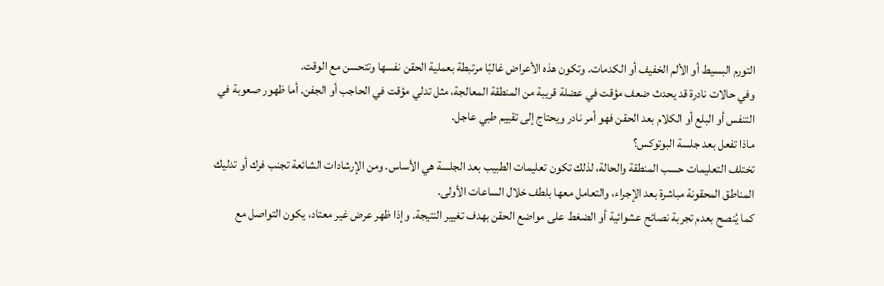التورم البسيط أو الألم الخفيف أو الكدمات. وتكون هذه الأعراض غالبًا مرتبطة بعملية الحقن نفسها وتتحسن مع الوقت.
وفي حالات نادرة قد يحدث ضعف مؤقت في عضلة قريبة من المنطقة المعالجة، مثل تدلي مؤقت في الحاجب أو الجفن. أما ظهور صعوبة في التنفس أو البلع أو الكلام بعد الحقن فهو أمر نادر ويحتاج إلى تقييم طبي عاجل.
ماذا تفعل بعد جلسة البوتوكس؟
تختلف التعليمات حسب المنطقة والحالة، لذلك تكون تعليمات الطبيب بعد الجلسة هي الأساس. ومن الإرشادات الشائعة تجنب فرك أو تدليك المناطق المحقونة مباشرة بعد الإجراء، والتعامل معها بلطف خلال الساعات الأولى.
كما يُنصح بعدم تجربة نصائح عشوائية أو الضغط على مواضع الحقن بهدف تغيير النتيجة. وإذا ظهر عرض غير معتاد، يكون التواصل مع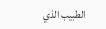الطبيب الذي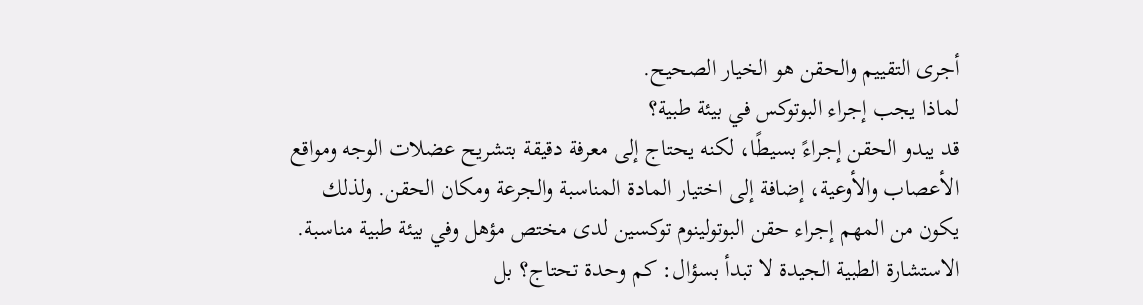أجرى التقييم والحقن هو الخيار الصحيح.
لماذا يجب إجراء البوتوكس في بيئة طبية؟
قد يبدو الحقن إجراءً بسيطًا، لكنه يحتاج إلى معرفة دقيقة بتشريح عضلات الوجه ومواقع الأعصاب والأوعية، إضافة إلى اختيار المادة المناسبة والجرعة ومكان الحقن. ولذلك يكون من المهم إجراء حقن البوتولينوم توكسين لدى مختص مؤهل وفي بيئة طبية مناسبة.
الاستشارة الطبية الجيدة لا تبدأ بسؤال: كم وحدة تحتاج؟ بل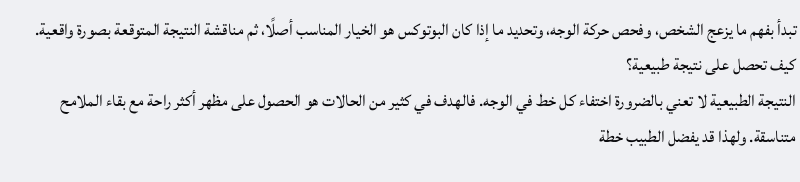تبدأ بفهم ما يزعج الشخص، وفحص حركة الوجه، وتحديد ما إذا كان البوتوكس هو الخيار المناسب أصلًا، ثم مناقشة النتيجة المتوقعة بصورة واقعية.
كيف تحصل على نتيجة طبيعية؟
النتيجة الطبيعية لا تعني بالضرورة اختفاء كل خط في الوجه. فالهدف في كثير من الحالات هو الحصول على مظهر أكثر راحة مع بقاء الملامح متناسقة. ولهذا قد يفضل الطبيب خطة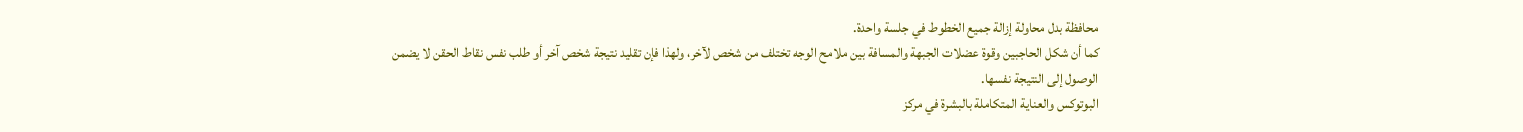محافظة بدل محاولة إزالة جميع الخطوط في جلسة واحدة.
كما أن شكل الحاجبين وقوة عضلات الجبهة والمسافة بين ملامح الوجه تختلف من شخص لآخر، ولهذا فإن تقليد نتيجة شخص آخر أو طلب نفس نقاط الحقن لا يضمن الوصول إلى النتيجة نفسها.
البوتوكس والعناية المتكاملة بالبشرة في مركز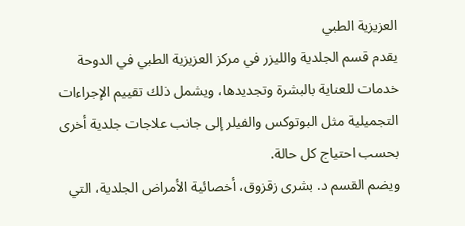العزيزية الطبي
يقدم قسم الجلدية والليزر في مركز العزيزية الطبي في الدوحة خدمات للعناية بالبشرة وتجديدها، ويشمل ذلك تقييم الإجراءات التجميلية مثل البوتوكس والفيلر إلى جانب علاجات جلدية أخرى بحسب احتياج كل حالة.
ويضم القسم د. بشرى زقزوق، أخصائية الأمراض الجلدية، التي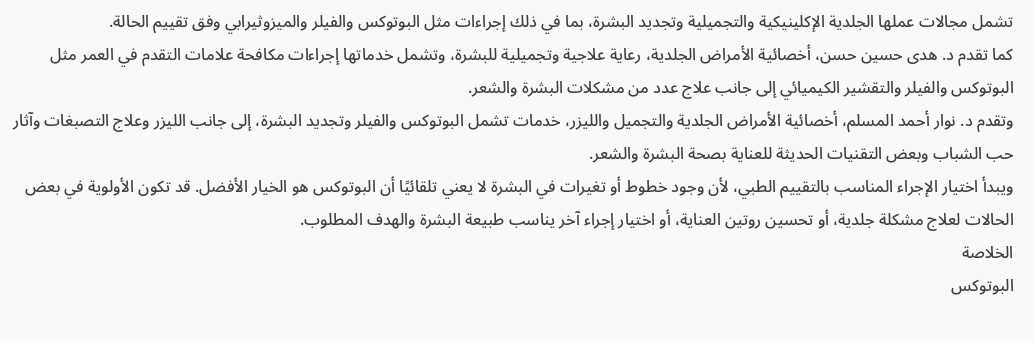تشمل مجالات عملها الجلدية الإكلينيكية والتجميلية وتجديد البشرة، بما في ذلك إجراءات مثل البوتوكس والفيلر والميزوثيرابي وفق تقييم الحالة.
كما تقدم د. هدى حسين حسن، أخصائية الأمراض الجلدية، رعاية علاجية وتجميلية للبشرة، وتشمل خدماتها إجراءات مكافحة علامات التقدم في العمر مثل البوتوكس والفيلر والتقشير الكيميائي إلى جانب علاج عدد من مشكلات البشرة والشعر.
وتقدم د. نوار أحمد المسلم، أخصائية الأمراض الجلدية والتجميل والليزر، خدمات تشمل البوتوكس والفيلر وتجديد البشرة، إلى جانب الليزر وعلاج التصبغات وآثار حب الشباب وبعض التقنيات الحديثة للعناية بصحة البشرة والشعر.
ويبدأ اختيار الإجراء المناسب بالتقييم الطبي، لأن وجود خطوط أو تغيرات في البشرة لا يعني تلقائيًا أن البوتوكس هو الخيار الأفضل. قد تكون الأولوية في بعض الحالات لعلاج مشكلة جلدية، أو تحسين روتين العناية، أو اختيار إجراء آخر يناسب طبيعة البشرة والهدف المطلوب.
الخلاصة
البوتوكس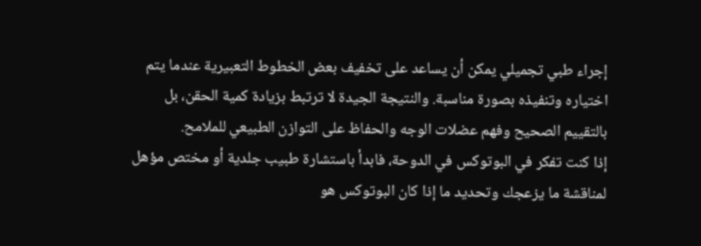إجراء طبي تجميلي يمكن أن يساعد على تخفيف بعض الخطوط التعبيرية عندما يتم اختياره وتنفيذه بصورة مناسبة. والنتيجة الجيدة لا ترتبط بزيادة كمية الحقن، بل بالتقييم الصحيح وفهم عضلات الوجه والحفاظ على التوازن الطبيعي للملامح.
إذا كنت تفكر في البوتوكس في الدوحة، فابدأ باستشارة طبيب جلدية أو مختص مؤهل لمناقشة ما يزعجك وتحديد ما إذا كان البوتوكس هو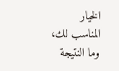الخيار المناسب لك، وما النتيجة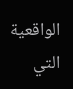الواقعية التي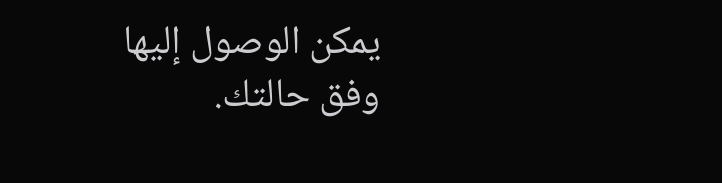يمكن الوصول إليها وفق حالتك.